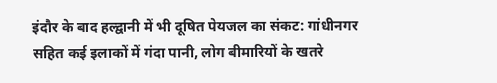इंदौर के बाद हल्द्वानी में भी दूषित पेयजल का संकट: गांधीनगर सहित कई इलाकों में गंदा पानी, लोग बीमारियों के खतरे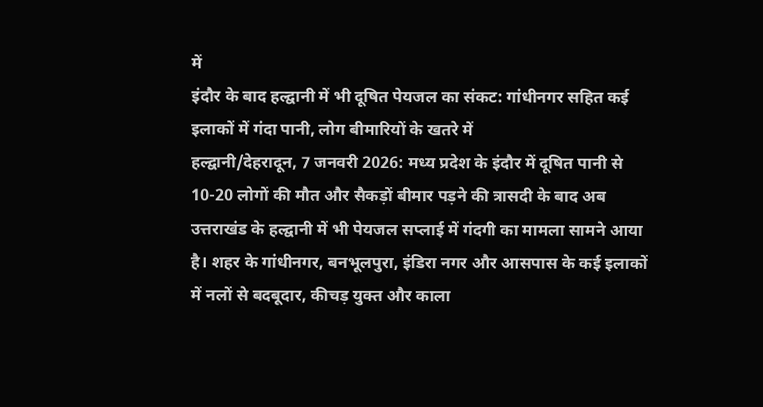में
इंदौर के बाद हल्द्वानी में भी दूषित पेयजल का संकट: गांधीनगर सहित कई इलाकों में गंदा पानी, लोग बीमारियों के खतरे में
हल्द्वानी/देहरादून, 7 जनवरी 2026: मध्य प्रदेश के इंदौर में दूषित पानी से 10-20 लोगों की मौत और सैकड़ों बीमार पड़ने की त्रासदी के बाद अब उत्तराखंड के हल्द्वानी में भी पेयजल सप्लाई में गंदगी का मामला सामने आया है। शहर के गांधीनगर, बनभूलपुरा, इंडिरा नगर और आसपास के कई इलाकों में नलों से बदबूदार, कीचड़ युक्त और काला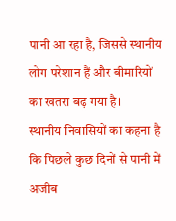पानी आ रहा है, जिससे स्थानीय लोग परेशान हैं और बीमारियों का खतरा बढ़ गया है।
स्थानीय निवासियों का कहना है कि पिछले कुछ दिनों से पानी में अजीब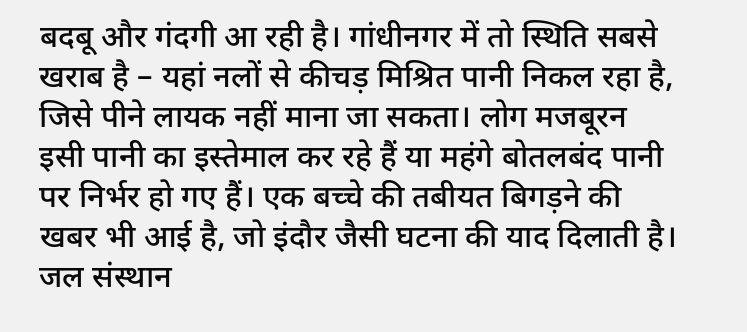बदबू और गंदगी आ रही है। गांधीनगर में तो स्थिति सबसे खराब है – यहां नलों से कीचड़ मिश्रित पानी निकल रहा है, जिसे पीने लायक नहीं माना जा सकता। लोग मजबूरन इसी पानी का इस्तेमाल कर रहे हैं या महंगे बोतलबंद पानी पर निर्भर हो गए हैं। एक बच्चे की तबीयत बिगड़ने की खबर भी आई है, जो इंदौर जैसी घटना की याद दिलाती है। जल संस्थान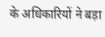के अधिकारियों ने बड़ा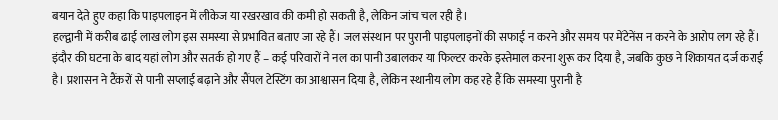बयान देते हुए कहा कि पाइपलाइन में लीकेज या रखरखाव की कमी हो सकती है, लेकिन जांच चल रही है।
हल्द्वानी में करीब ढाई लाख लोग इस समस्या से प्रभावित बताए जा रहे हैं। जल संस्थान पर पुरानी पाइपलाइनों की सफाई न करने और समय पर मेंटेनेंस न करने के आरोप लग रहे हैं। इंदौर की घटना के बाद यहां लोग और सतर्क हो गए हैं – कई परिवारों ने नल का पानी उबालकर या फिल्टर करके इस्तेमाल करना शुरू कर दिया है, जबकि कुछ ने शिकायत दर्ज कराई है। प्रशासन ने टैंकरों से पानी सप्लाई बढ़ाने और सैंपल टेस्टिंग का आश्वासन दिया है, लेकिन स्थानीय लोग कह रहे हैं कि समस्या पुरानी है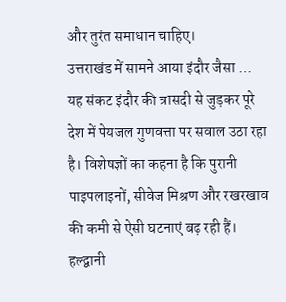और तुरंत समाधान चाहिए।
उत्तराखंड में सामने आया इंदौर जैसा …
यह संकट इंदौर की त्रासदी से जुड़कर पूरे देश में पेयजल गुणवत्ता पर सवाल उठा रहा है। विशेषज्ञों का कहना है कि पुरानी पाइपलाइनों, सीवेज मिश्रण और रखरखाव की कमी से ऐसी घटनाएं बढ़ रही हैं। हल्द्वानी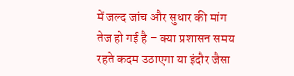में जल्द जांच और सुधार की मांग तेज हो गई है – क्या प्रशासन समय रहते कदम उठाएगा या इंदौर जैसा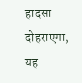हादसा दोहराएगा, यह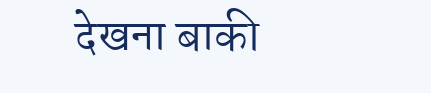देखना बाकी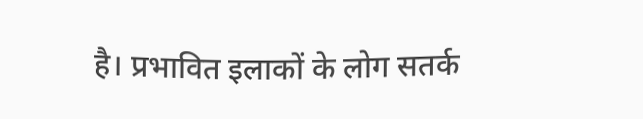है। प्रभावित इलाकों के लोग सतर्क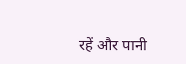रहें और पानी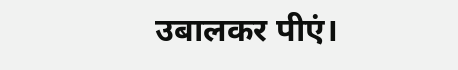उबालकर पीएं।